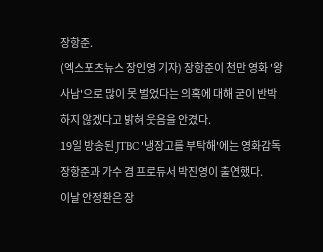장항준.
(엑스포츠뉴스 장인영 기자) 장항준이 천만 영화 '왕사남'으로 많이 못 벌었다는 의혹에 대해 굳이 반박하지 않겠다고 밝혀 웃음을 안겼다.
19일 방송된 JTBC '냉장고를 부탁해'에는 영화감독 장항준과 가수 겸 프로듀서 박진영이 출연했다.
이날 안정환은 장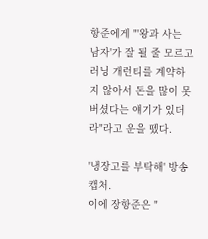항준에게 "'왕과 사는 남자'가 잘 될 줄 모르고 러닝 개런티를 계약하지 않아서 돈을 많이 못 버셨다는 얘기가 있더라"라고 운을 뗐다.

'냉장고를 부탁해' 방송 캡처.
이에 장항준은 "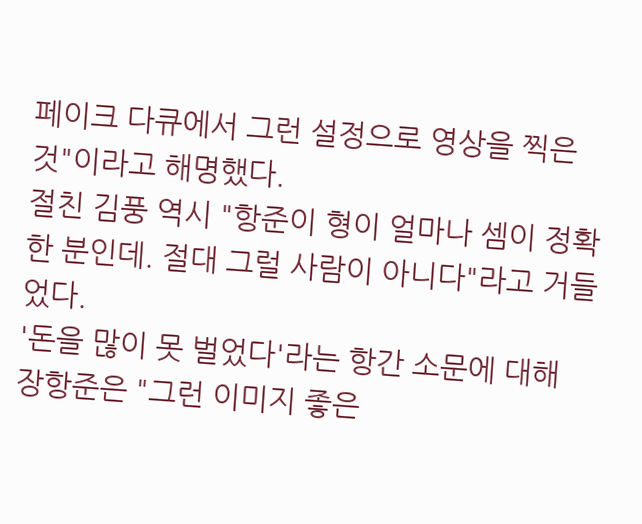페이크 다큐에서 그런 설정으로 영상을 찍은 것"이라고 해명했다.
절친 김풍 역시 "항준이 형이 얼마나 셈이 정확한 분인데. 절대 그럴 사람이 아니다"라고 거들었다.
'돈을 많이 못 벌었다'라는 항간 소문에 대해 장항준은 "그런 이미지 좋은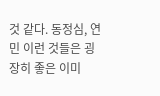것 같다. 동정심, 연민 이런 것들은 굉장히 좋은 이미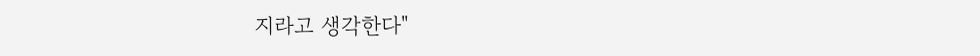지라고 생각한다"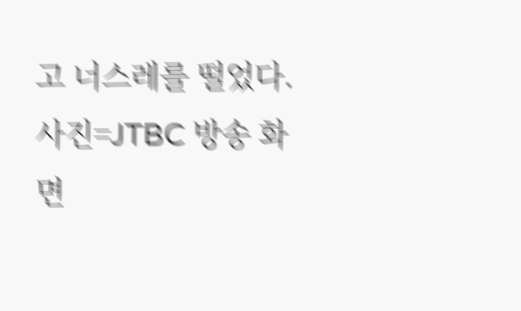고 너스레를 떨었다.
사진=JTBC 방송 화면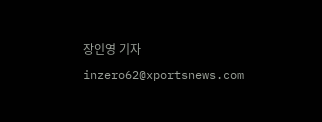장인영 기자 inzero62@xportsnews.com